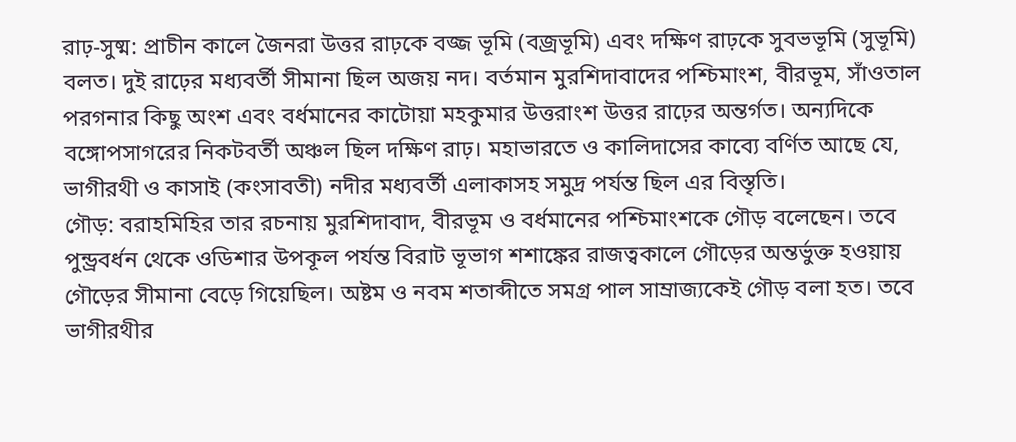রাঢ়-সুষ্ম: প্রাচীন কালে জৈনরা উত্তর রাঢ়কে বজ্জ ভূমি (বজ্রভূমি) এবং দক্ষিণ রাঢ়কে সুবভভূমি (সুভূমি) বলত। দুই রাঢ়ের মধ্যবর্তী সীমানা ছিল অজয় নদ। বর্তমান মুরশিদাবাদের পশ্চিমাংশ, বীরভূম, সাঁওতাল পরগনার কিছু অংশ এবং বর্ধমানের কাটোয়া মহকুমার উত্তরাংশ উত্তর রাঢ়ের অন্তর্গত। অন্যদিকে বঙ্গোপসাগরের নিকটবর্তী অঞ্চল ছিল দক্ষিণ রাঢ়। মহাভারতে ও কালিদাসের কাব্যে বর্ণিত আছে যে, ভাগীরথী ও কাসাই (কংসাবতী) নদীর মধ্যবর্তী এলাকাসহ সমুদ্র পর্যন্ত ছিল এর বিস্তৃতি।
গৌড়: বরাহমিহির তার রচনায় মুরশিদাবাদ, বীরভূম ও বর্ধমানের পশ্চিমাংশকে গৌড় বলেছেন। তবে পুন্ড্রবর্ধন থেকে ওডিশার উপকূল পর্যন্ত বিরাট ভূভাগ শশাঙ্কের রাজত্বকালে গৌড়ের অন্তর্ভুক্ত হওয়ায় গৌড়ের সীমানা বেড়ে গিয়েছিল। অষ্টম ও নবম শতাব্দীতে সমগ্র পাল সাম্রাজ্যকেই গৌড় বলা হত। তবে ভাগীরথীর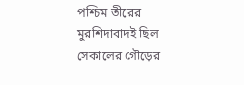পশ্চিম তীরের মুরশিদাবাদই ছিল সেকালের গৌড়ের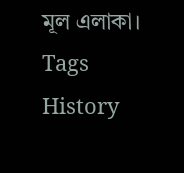মূল এলাকা।
Tags
History